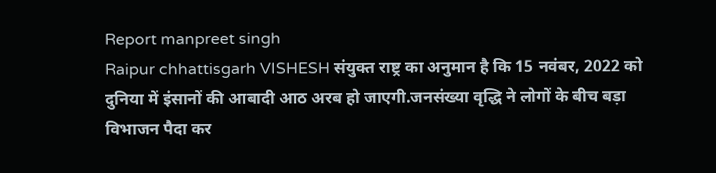Report manpreet singh
Raipur chhattisgarh VISHESH संयुक्त राष्ट्र का अनुमान है कि 15 नवंबर, 2022 को दुनिया में इंसानों की आबादी आठ अरब हो जाएगी.जनसंख्या वृद्धि ने लोगों के बीच बड़ा विभाजन पैदा कर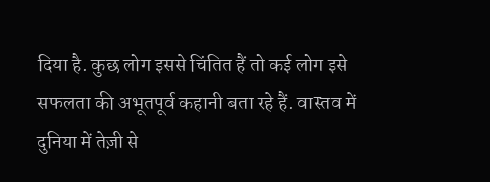दिया है. कुछ लोग इससे चिंतित हैं तो कई लोग इसे सफलता की अभूतपूर्व कहानी बता रहे हैं. वास्तव में दुनिया में तेज़ी से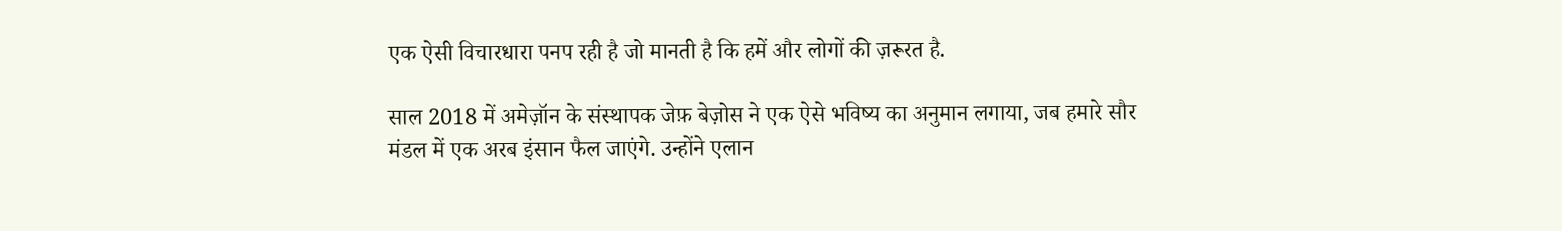एक ऐसी विचारधारा पनप रही है जो मानती है कि हमें और लोगों की ज़रूरत है.

साल 2018 में अमेज़ॉन के संस्थापक जेफ़ बेज़ोस ने एक ऐसे भविष्य का अनुमान लगाया, जब हमारे सौर मंडल में एक अरब इंसान फैल जाएंगे. उन्होंने एलान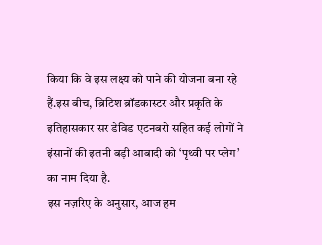किया कि वे इस लक्ष्य को पाने की योजना बना रहे हैं.इस बीच, ब्रिटिश ब्रॉडकास्टर और प्रकृति के इतिहासकार सर डेविड एटनबरो सहित कई लोगों ने इंसानों की इतनी बड़ी आबादी को ‘पृथ्वी पर प्लेग’ का नाम दिया है.
इस नज़रिए के अनुसार, आज हम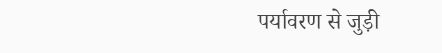पर्यावरण से जुड़ी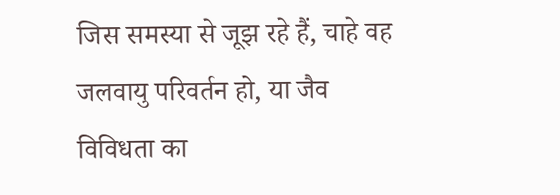जिस समस्या से जूझ रहे हैं, चाहे वह जलवायु परिवर्तन हो, या जैव विविधता का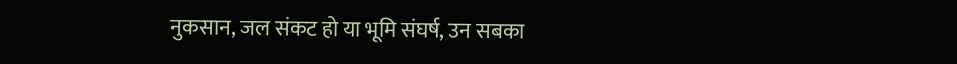नुकसान, जल संकट हो या भूमि संघर्ष, उन सबका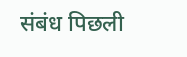संबंध पिछली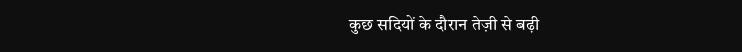कुछ सदियों के दौरान तेज़ी से बढ़ी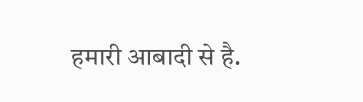हमारी आबादी से है.